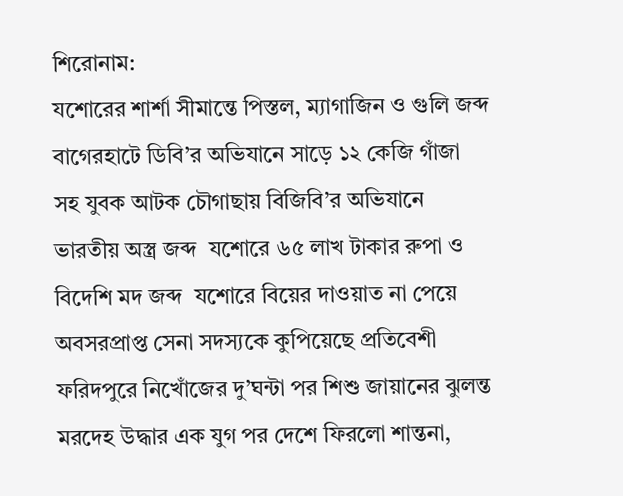শিরোনাম:
যশোরের শার্শা সীমান্তে পিস্তল, ম্যাগাজিন ও গুলি জব্দ  বাগেরহাটে ডিবি’র অভিযানে সাড়ে ১২ কেজি গাঁজা সহ যুবক আটক চৌগাছায় বিজিবি’র অভিযানে ভারতীয় অস্ত্র জব্দ  যশোরে ৬৫ লাখ টাকার রুপা ও বিদেশি মদ জব্দ  যশোরে বিয়ের দাওয়াত না পেয়ে অবসরপ্রাপ্ত সেনা সদস্যকে কুপিয়েছে প্রতিবেশী  ফরিদপুরে নিখোঁজের দু’ঘন্টা পর শিশু জায়ানের ঝুলন্ত মরদেহ উদ্ধার এক যুগ পর দেশে ফিরলো শান্তনা,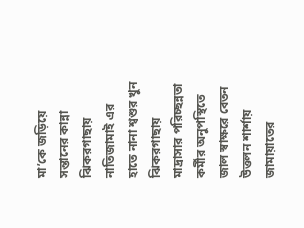মা’কে জড়িয়ে সন্তানের কান্না ঝিকরগাছায় নাতিজামাই এর হাতে নানা শ্বশুর খুন ঝিকরগাছায় মাদ্রাসার পরিচ্ছন্নতা কর্মীর অনুপস্থিতে জাল স্বাক্ষরে বেতন উত্তলন শার্শায় জামায়াতের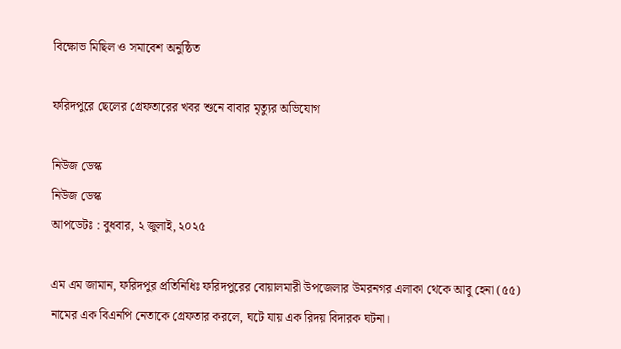বিক্ষোভ মিছিল ও সমাবেশ অনুষ্ঠিত

ফরিদপুরে ছেলের গ্রেফতারের খবর শুনে বাবার মৃত্যুর অভিযোগ

নিউজ ডেস্ক
নিউজ ডেস্ক
আপডেটঃ : বুধবার, ২ জুলাই, ২০২৫

এম এম জামান, ফরিদপুর প্রতিনিধিঃ ফরিদপুরের বোয়ালমারী উপজেলার উমরনগর এলাকা থেকে আবু হেনা (৫৫) নামের এক বিএনপি নেতাকে গ্রেফতার করলে, ঘটে যায় এক রিদয় বিদারক ঘটনা।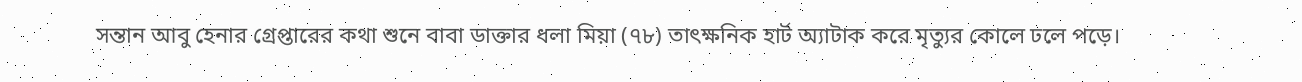সন্তান আবু হেনার গ্রেপ্তারের কথা শুনে বাবা ডাক্তার ধলা মিয়া (৭৮) তাৎক্ষনিক হার্ট অ্যাটাক করে মৃত্যুর কোলে ঢলে পড়ে।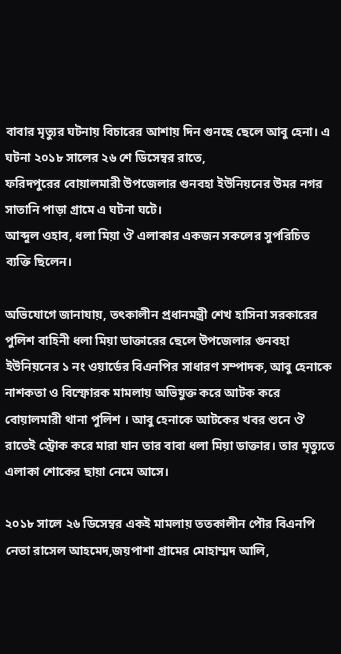বাবার মৃত্যুর ঘটনায় বিচারের আশায় দিন গুনছে ছেলে আবু হেনা। এ ঘটনা ২০১৮ সালের ২৬ শে ডিসেম্বর রাতে,
ফরিদপুরের বোয়ালমারী উপজেলার গুনবহা ইউনিয়নের উমর নগর সাতানি পাড়া গ্রামে এ ঘটনা ঘটে।
আব্দুল ওহাব, ধলা মিয়া ঔ এলাকার একজন সকলের সুপরিচিত ব্যক্তি ছিলেন।

অভিযোগে জানাযায়, তৎকালীন প্রধানমন্ত্রী শেখ হাসিনা সরকারের পুলিশ বাহিনী ধলা মিয়া ডাক্তারের ছেলে উপজেলার গুনবহা ইউনিয়নের ১ নং ওয়ার্ডের বিএনপির সাধারণ সম্পাদক, আবু হেনাকে নাশকতা ও বিস্ফোরক মামলায় অভিযুক্ত করে আটক করে বোয়ালমারী থানা পুলিশ । আবু হেনাকে আটকের খবর শুনে ঔ রাতেই স্ট্রোক করে মারা যান তার বাবা ধলা মিয়া ডাক্তার। তার মৃত্যুতে এলাকা শোকের ছায়া নেমে আসে।

২০১৮ সালে ২৬ ডিসেম্বর একই মামলায় ততকালীন পৌর বিএনপি নেতা রাসেল আহমেদ,জয়পাশা গ্রামের মোহাম্মদ আলি,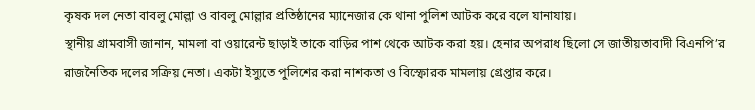কৃষক দল নেতা বাবলু মোল্লা ও বাবলু মোল্লার প্রতিষ্ঠানের ম্যানেজার কে থানা পুলিশ আটক করে বলে যানাযায়।
স্থানীয় গ্রামবাসী জানান, মামলা বা ওয়ারেন্ট ছাড়াই তাকে বাড়ির পাশ থেকে আটক করা হয়। হেনার অপরাধ ছিলো সে জাতীয়তাবাদী বিএনপি’র রাজনৈতিক দলের সক্রিয় নেতা। একটা ইস্যুতে পুলিশের করা নাশকতা ও বিস্ফোরক মামলায় গ্রেপ্তার করে।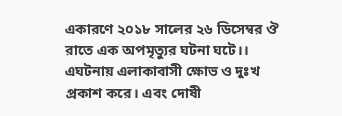একারণে ২০১৮ সালের ২৬ ডিসেম্বর ঔ রাতে এক অপমৃত্যুর ঘটনা ঘটে।। এঘটনায় এলাকাবাসী ক্ষোভ ও দুঃখ প্রকাশ করে। এবং দোষী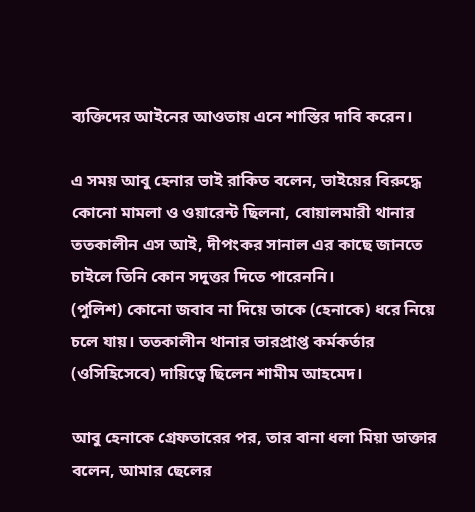ব্যক্তিদের আইনের আওতায় এনে শাস্তির দাবি করেন।

এ সময় আবু হেনার ভাই রাকিত বলেন, ভাইয়ের বিরুদ্ধে কোনো মামলা ও ওয়ারেন্ট ছিলনা, বোয়ালমারী থানার ততকালীন এস আই, দীপংকর সানাল এর কাছে জানতে চাইলে তিনি কোন সদুত্তর দিতে পারেননি।
(পুলিশ) কোনো জবাব না দিয়ে তাকে (হেনাকে) ধরে নিয়ে চলে যায়। ততকালীন থানার ভারপ্রাপ্ত কর্মকর্তার (ওসিহিসেবে) দায়িত্বে ছিলেন শামীম আহমেদ।

আবু হেনাকে গ্রেফতারের পর, তার বানা ধলা মিয়া ডাক্তার বলেন, আমার ছেলের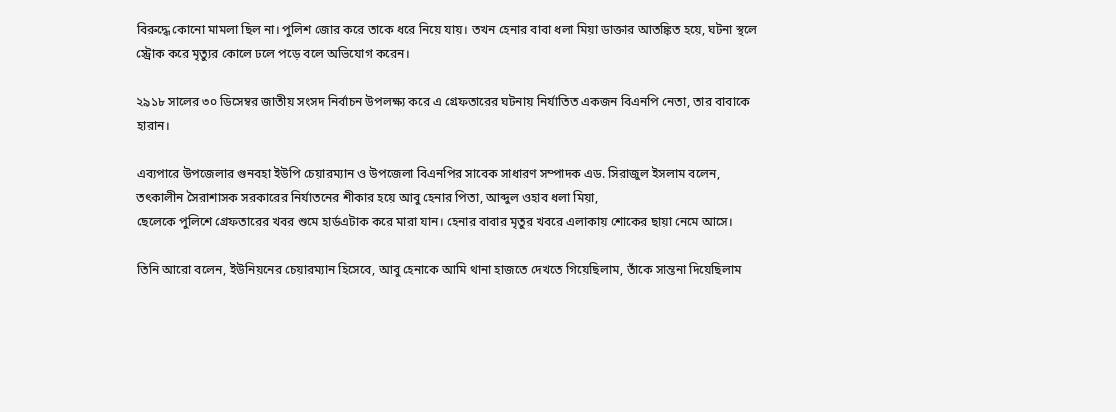বিরুদ্ধে কোনো মামলা ছিল না। পুলিশ জোর করে তাকে ধরে নিয়ে যায়। তখন হেনার বাবা ধলা মিয়া ডাক্তার আতঙ্কিত হয়ে, ঘটনা স্থলে স্ট্রোক করে মৃত্যুর কোলে ঢলে পড়ে বলে অভিযোগ করেন।

২৯১৮ সালের ৩০ ডিসেম্বর জাতীয় সংসদ নির্বাচন উপলক্ষ্য করে এ গ্রেফতারের ঘটনায় নির্যাতিত একজন বিএনপি নেতা, তার বাবাকে হারান।

এব্যপারে উপজেলার গুনবহা ইউপি চেয়ারম্যান ও উপজেলা বিএনপির সাবেক সাধারণ সম্পাদক এড. সিরাজুল ইসলাম বলেন, তৎকালীন সৈরাশাসক সরকারের নির্যাতনের শীকার হয়ে আবু হেনার পিতা, আব্দুল ওহাব ধলা মিয়া,
ছেলেকে পুলিশে গ্রেফতারের খবর শুমে হার্ডএটাক করে মারা যান। হেনার বাবার মৃতুর খবরে এলাকায় শোকের ছায়া নেমে আসে।

তিনি আরো বলেন, ইউনিয়নের চেয়ারম্যান হিসেবে, আবু হেনাকে আমি থানা হাজতে দেখতে গিয়েছিলাম, তাঁকে সান্তনা দিয়েছিলাম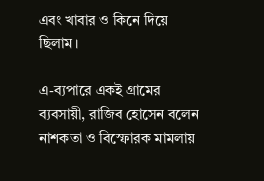এবং খাবার ও কিনে দিয়ে ছিলাম।

এ-ব্যপারে একই গ্রামের ব্যবসায়ী, রাজিব হোসেন বলেন নাশকতা ও বিস্ফোরক মামলায়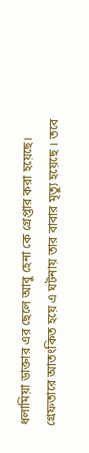ধলামিয়া ডাক্তার এর ছেলে আবু হেনা কে গ্রেপ্তার করা হয়েছে। গ্রেফতারে আতংকিত হয়ে এ ঘটনায় তার বাবার মৃত্যু হয়েছে । তবে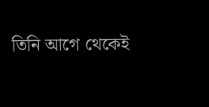তিনি আগে থেকেই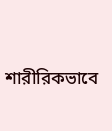শারীরিকভাবে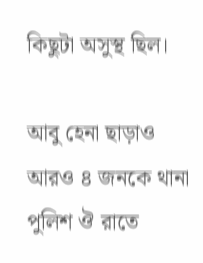কিছুটা অসুস্থ ছিল।

আবু হেনা ছাড়াও আরও ৪ জনকে থানা পুলিশ ঔ রাতে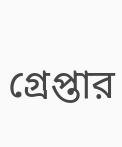গ্রেপ্তার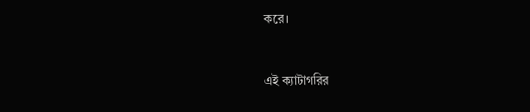করে।


এই ক্যাটাগরির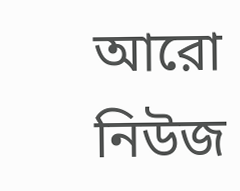আরো নিউজ